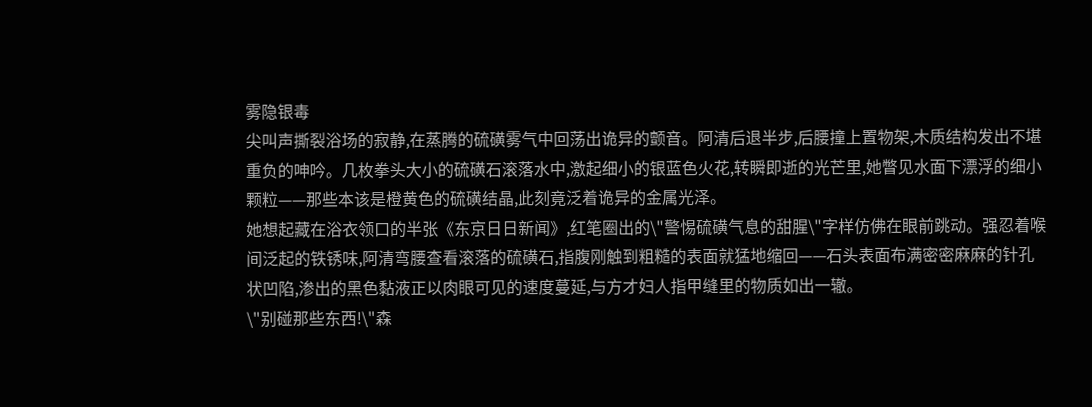雾隐银毒
尖叫声撕裂浴场的寂静,在蒸腾的硫磺雾气中回荡出诡异的颤音。阿清后退半步,后腰撞上置物架,木质结构发出不堪重负的呻吟。几枚拳头大小的硫磺石滚落水中,激起细小的银蓝色火花,转瞬即逝的光芒里,她瞥见水面下漂浮的细小颗粒——那些本该是橙黄色的硫磺结晶,此刻竟泛着诡异的金属光泽。
她想起藏在浴衣领口的半张《东京日日新闻》,红笔圈出的\"警惕硫磺气息的甜腥\"字样仿佛在眼前跳动。强忍着喉间泛起的铁锈味,阿清弯腰查看滚落的硫磺石,指腹刚触到粗糙的表面就猛地缩回——石头表面布满密密麻麻的针孔状凹陷,渗出的黑色黏液正以肉眼可见的速度蔓延,与方才妇人指甲缝里的物质如出一辙。
\"别碰那些东西!\"森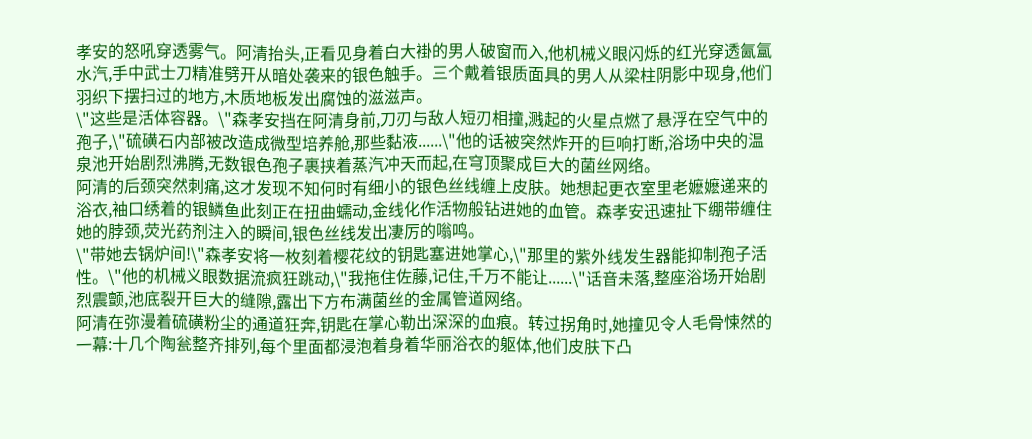孝安的怒吼穿透雾气。阿清抬头,正看见身着白大褂的男人破窗而入,他机械义眼闪烁的红光穿透氤氲水汽,手中武士刀精准劈开从暗处袭来的银色触手。三个戴着银质面具的男人从梁柱阴影中现身,他们羽织下摆扫过的地方,木质地板发出腐蚀的滋滋声。
\"这些是活体容器。\"森孝安挡在阿清身前,刀刃与敌人短刃相撞,溅起的火星点燃了悬浮在空气中的孢子,\"硫磺石内部被改造成微型培养舱,那些黏液......\"他的话被突然炸开的巨响打断,浴场中央的温泉池开始剧烈沸腾,无数银色孢子裹挟着蒸汽冲天而起,在穹顶聚成巨大的菌丝网络。
阿清的后颈突然刺痛,这才发现不知何时有细小的银色丝线缠上皮肤。她想起更衣室里老嬷嬷递来的浴衣,袖口绣着的银鳞鱼此刻正在扭曲蠕动,金线化作活物般钻进她的血管。森孝安迅速扯下绷带缠住她的脖颈,荧光药剂注入的瞬间,银色丝线发出凄厉的嗡鸣。
\"带她去锅炉间!\"森孝安将一枚刻着樱花纹的钥匙塞进她掌心,\"那里的紫外线发生器能抑制孢子活性。\"他的机械义眼数据流疯狂跳动,\"我拖住佐藤,记住,千万不能让......\"话音未落,整座浴场开始剧烈震颤,池底裂开巨大的缝隙,露出下方布满菌丝的金属管道网络。
阿清在弥漫着硫磺粉尘的通道狂奔,钥匙在掌心勒出深深的血痕。转过拐角时,她撞见令人毛骨悚然的一幕:十几个陶瓮整齐排列,每个里面都浸泡着身着华丽浴衣的躯体,他们皮肤下凸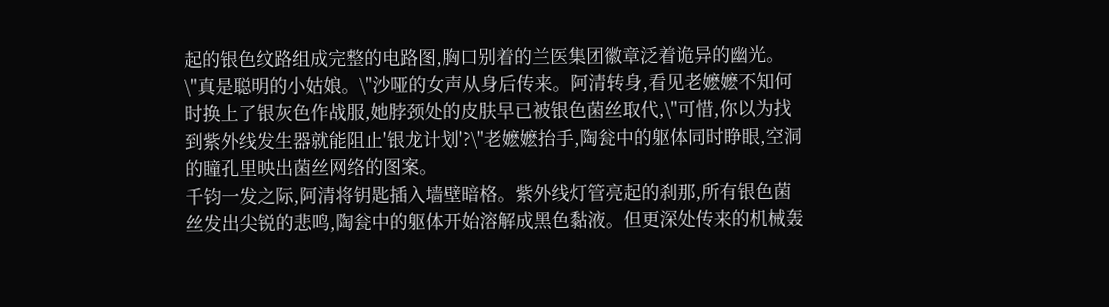起的银色纹路组成完整的电路图,胸口别着的兰医集团徽章泛着诡异的幽光。
\"真是聪明的小姑娘。\"沙哑的女声从身后传来。阿清转身,看见老嬷嬷不知何时换上了银灰色作战服,她脖颈处的皮肤早已被银色菌丝取代,\"可惜,你以为找到紫外线发生器就能阻止'银龙计划'?\"老嬷嬷抬手,陶瓮中的躯体同时睁眼,空洞的瞳孔里映出菌丝网络的图案。
千钧一发之际,阿清将钥匙插入墙壁暗格。紫外线灯管亮起的刹那,所有银色菌丝发出尖锐的悲鸣,陶瓮中的躯体开始溶解成黑色黏液。但更深处传来的机械轰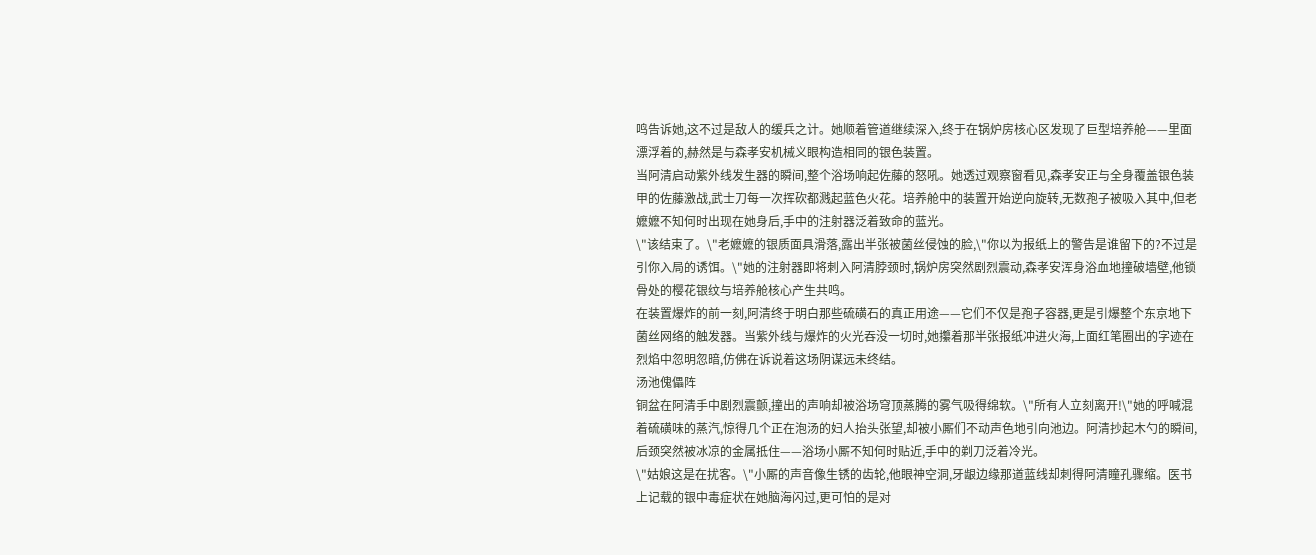鸣告诉她,这不过是敌人的缓兵之计。她顺着管道继续深入,终于在锅炉房核心区发现了巨型培养舱——里面漂浮着的,赫然是与森孝安机械义眼构造相同的银色装置。
当阿清启动紫外线发生器的瞬间,整个浴场响起佐藤的怒吼。她透过观察窗看见,森孝安正与全身覆盖银色装甲的佐藤激战,武士刀每一次挥砍都溅起蓝色火花。培养舱中的装置开始逆向旋转,无数孢子被吸入其中,但老嬷嬷不知何时出现在她身后,手中的注射器泛着致命的蓝光。
\"该结束了。\"老嬷嬷的银质面具滑落,露出半张被菌丝侵蚀的脸,\"你以为报纸上的警告是谁留下的?不过是引你入局的诱饵。\"她的注射器即将刺入阿清脖颈时,锅炉房突然剧烈震动,森孝安浑身浴血地撞破墙壁,他锁骨处的樱花银纹与培养舱核心产生共鸣。
在装置爆炸的前一刻,阿清终于明白那些硫磺石的真正用途——它们不仅是孢子容器,更是引爆整个东京地下菌丝网络的触发器。当紫外线与爆炸的火光吞没一切时,她攥着那半张报纸冲进火海,上面红笔圈出的字迹在烈焰中忽明忽暗,仿佛在诉说着这场阴谋远未终结。
汤池傀儡阵
铜盆在阿清手中剧烈震颤,撞出的声响却被浴场穹顶蒸腾的雾气吸得绵软。\"所有人立刻离开!\"她的呼喊混着硫磺味的蒸汽,惊得几个正在泡汤的妇人抬头张望,却被小厮们不动声色地引向池边。阿清抄起木勺的瞬间,后颈突然被冰凉的金属抵住——浴场小厮不知何时贴近,手中的剃刀泛着冷光。
\"姑娘这是在扰客。\"小厮的声音像生锈的齿轮,他眼神空洞,牙龈边缘那道蓝线却刺得阿清瞳孔骤缩。医书上记载的银中毒症状在她脑海闪过,更可怕的是对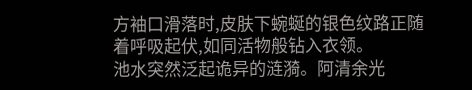方袖口滑落时,皮肤下蜿蜒的银色纹路正随着呼吸起伏,如同活物般钻入衣领。
池水突然泛起诡异的涟漪。阿清余光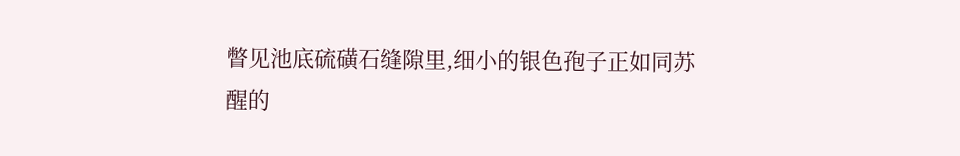瞥见池底硫磺石缝隙里,细小的银色孢子正如同苏醒的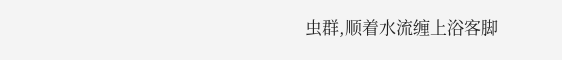虫群,顺着水流缠上浴客脚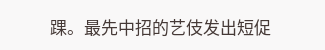踝。最先中招的艺伎发出短促